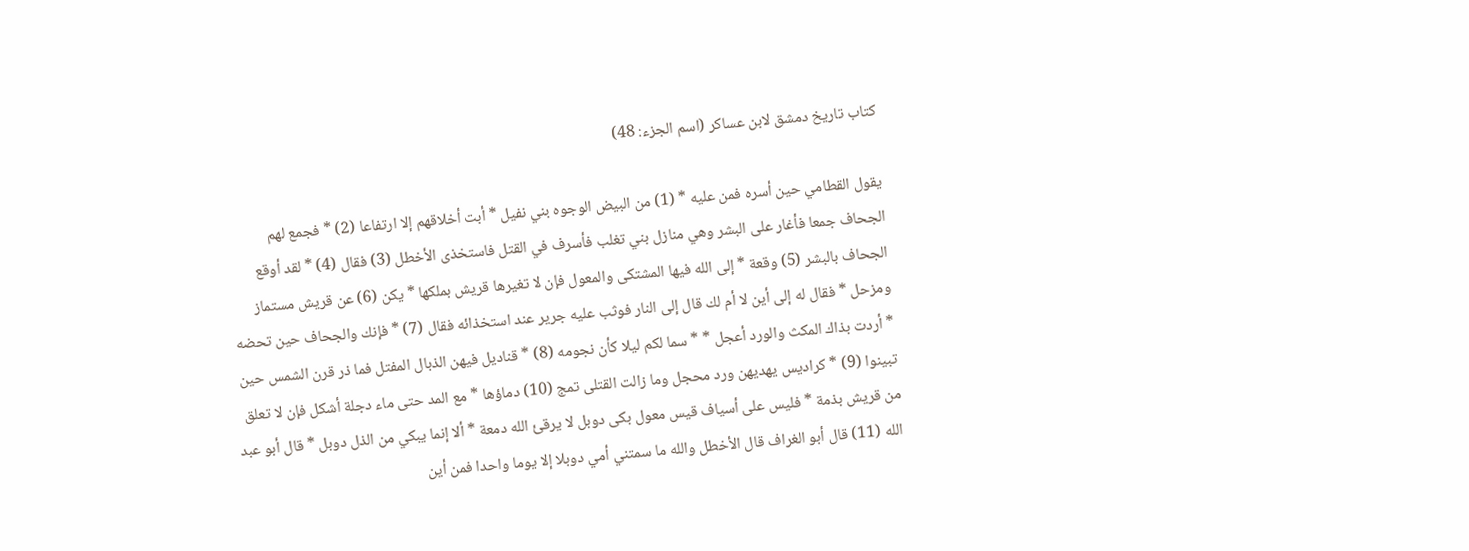كتاب تاريخ دمشق لابن عساكر (اسم الجزء: 48)

يقول القطامي حين أسره فمن عليه * (1) من البيض الوجوه بني نفيل * أبت أخلاقهم إلا ارتفاعا (2) * فجمع لهم الجحاف جمعا فأغار على البشر وهي منازل بني تغلب فأسرف في القتل فاستخذى الأخطل (3) فقال (4) * لقد أوقع الجحاف بالبشر (5) وقعة * إلى الله فيها المشتكى والمعول فإن لا تغيرها قريش بملكها * يكن (6) عن قريش مستماز ومزحل * فقال له إلى أين لا أم لك قال إلى النار فوثب عليه جرير عند استخذائه فقال (7) * فإنك والجحاف حين تحضه * أردت بذاك المكث والورد أعجل * * سما لكم ليلا كأن نجومه (8) * قناديل فيهن الذبال المفتل فما ذر قرن الشمس حين تبينوا (9) * كراديس يهديهن ورد محجل وما زالت القتلى تمج (10) دماؤها * مع المد حتى ماء دجلة أشكل فإن لا تعلق من قريش بذمة * فليس على أسياف قيس معول بكى دوبل لا يرقئ الله دمعة * ألا إنما يبكي من الذل دوبل * قال أبو عبد الله (11) قال أبو الغراف قال الأخطل والله ما سمتني أمي دوبلا إلا يوما واحدا فمن أين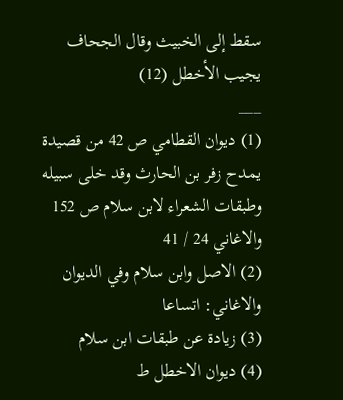سقط إلى الخبيث وقال الجحاف يجيب الأخطل (12)
___
(1) ديوان القطامي ص 42 من قصيدة يمدح زفر بن الحارث وقد خلى سبيله وطبقات الشعراء لابن سلام ص 152 والاغاني 24 / 41
(2) الاصل وابن سلام وفي الديوان والاغاني: اتساعا
(3) زيادة عن طبقات ابن سلام
(4) ديوان الاخطل ط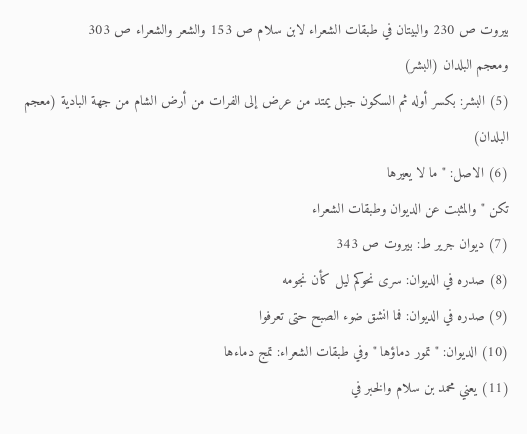بيروت ص 230 والبيتان في طبقات الشعراء لابن سلام ص 153 والشعر والشعراء ص 303
ومعجم البلدان (البشر)
(5) البشر: بكسر أوله ثم السكون جبل يمتد من عرض إلى الفرات من أرض الشام من جهة البادية (معجم البلدان)
(6) الاصل: " ما لا يعيرها
تكن " والمثبت عن الديوان وطبقات الشعراء
(7) ديوان جرير ط: بيروت ص 343
(8) صدره في الديوان: سرى نحوكم ليل كأن نجومه
(9) صدره في الديوان: فما انشق ضوء الصبح حتى تعرفوا
(10) الديوان: " تمور دماؤها " وفي طبقات الشعراء: تمج دماءها
(11) يعني محمد بن سلام والخبر في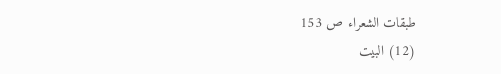طبقات الشعراء ص 153
(12) البيت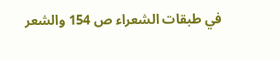في طبقات الشعراء ص 154 والشعر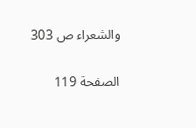والشعراء ص 303

الصفحة 119